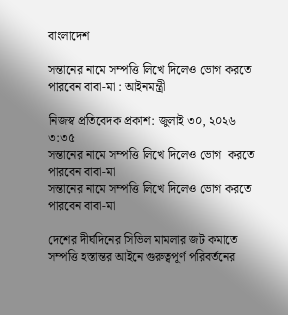বাংলাদেশ

সন্তানের নামে সম্পত্তি লিখে দিলেও ভোগ করতে পারবেন বাবা-মা : আইনমন্ত্রী

নিজস্ব প্রতিবেদক প্রকাশ: জুলাই ৩০, ২০২৬ ৩:৩৫
সন্তানের নামে সম্পত্তি লিখে দিলেও ভোগ  করতে পারবেন বাবা-মা
সন্তানের নামে সম্পত্তি লিখে দিলেও ভোগ করতে পারবেন বাবা-মা

দেশের দীর্ঘদিনের সিভিল মামলার জট কমাতে সম্পত্তি হস্তান্তর আইনে গুরুত্বপূর্ণ পরিবর্তনের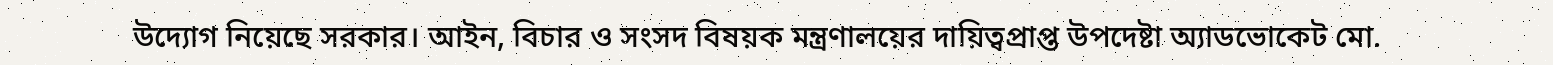উদ্যোগ নিয়েছে সরকার। আইন, বিচার ও সংসদ বিষয়ক মন্ত্রণালয়ের দায়িত্বপ্রাপ্ত উপদেষ্টা অ্যাডভোকেট মো.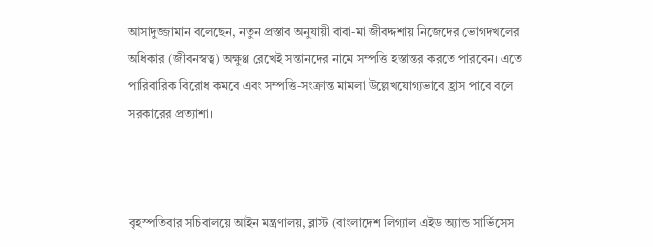আসাদুজ্জামান বলেছেন, নতুন প্রস্তাব অনুযায়ী বাবা-মা জীবদ্দশায় নিজেদের ভোগদখলের অধিকার (জীবনস্বত্ব) অক্ষুণ্ণ রেখেই সন্তানদের নামে সম্পত্তি হস্তান্তর করতে পারবেন। এতে পারিবারিক বিরোধ কমবে এবং সম্পত্তি-সংক্রান্ত মামলা উল্লেখযোগ্যভাবে হ্রাস পাবে বলে সরকারের প্রত্যাশা।



বৃহস্পতিবার সচিবালয়ে আইন মন্ত্রণালয়, ব্লাস্ট (বাংলাদেশ লিগ্যাল এইড অ্যান্ড সার্ভিসেস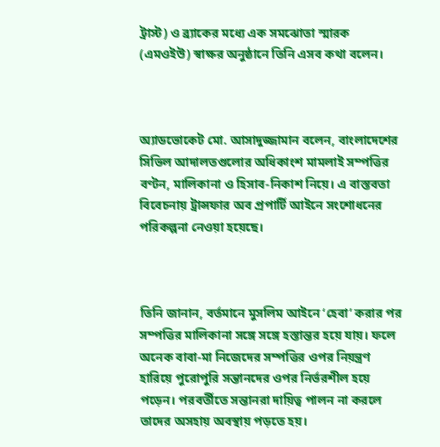ট্রাস্ট) ও ব্র্যাকের মধ্যে এক সমঝোতা স্মারক (এমওইউ) স্বাক্ষর অনুষ্ঠানে তিনি এসব কথা বলেন।



অ্যাডভোকেট মো. আসাদুজ্জামান বলেন, বাংলাদেশের সিভিল আদালতগুলোর অধিকাংশ মামলাই সম্পত্তির বণ্টন, মালিকানা ও হিসাব-নিকাশ নিয়ে। এ বাস্তবতা বিবেচনায় ট্রান্সফার অব প্রপার্টি আইনে সংশোধনের পরিকল্পনা নেওয়া হয়েছে।



তিনি জানান, বর্তমানে মুসলিম আইনে ‘হেবা’ করার পর সম্পত্তির মালিকানা সঙ্গে সঙ্গে হস্তান্তর হয়ে যায়। ফলে অনেক বাবা-মা নিজেদের সম্পত্তির ওপর নিয়ন্ত্রণ হারিয়ে পুরোপুরি সন্তানদের ওপর নির্ভরশীল হয়ে পড়েন। পরবর্তীতে সন্তানরা দায়িত্ব পালন না করলে তাদের অসহায় অবস্থায় পড়তে হয়।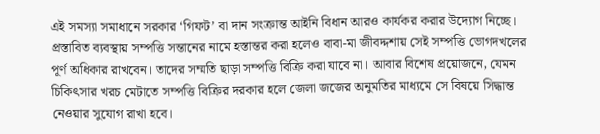এই সমস্যা সমাধানে সরকার ‘গিফট’ বা দান সংক্রান্ত আইনি বিধান আরও কার্যকর করার উদ্যোগ নিচ্ছে। প্রস্তাবিত ব্যবস্থায় সম্পত্তি সন্তানের নামে হস্তান্তর করা হলেও বাবা-মা জীবদ্দশায় সেই সম্পত্তি ভোগদখলের পূর্ণ অধিকার রাখবেন। তাদের সম্মতি ছাড়া সম্পত্তি বিক্রি করা যাবে না। আবার বিশেষ প্রয়োজনে, যেমন চিকিৎসার খরচ মেটাতে সম্পত্তি বিক্রির দরকার হলে জেলা জজের অনুমতির মাধ্যমে সে বিষয়ে সিদ্ধান্ত নেওয়ার সুযোগ রাখা হবে।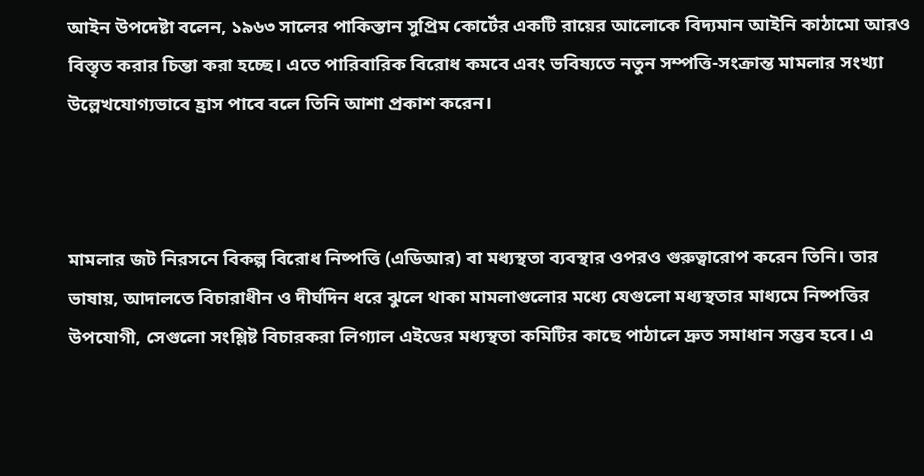আইন উপদেষ্টা বলেন, ১৯৬৩ সালের পাকিস্তান সুপ্রিম কোর্টের একটি রায়ের আলোকে বিদ্যমান আইনি কাঠামো আরও বিস্তৃত করার চিন্তা করা হচ্ছে। এতে পারিবারিক বিরোধ কমবে এবং ভবিষ্যতে নতুন সম্পত্তি-সংক্রান্ত মামলার সংখ্যা উল্লেখযোগ্যভাবে হ্রাস পাবে বলে তিনি আশা প্রকাশ করেন।



মামলার জট নিরসনে বিকল্প বিরোধ নিষ্পত্তি (এডিআর) বা মধ্যস্থতা ব্যবস্থার ওপরও গুরুত্বারোপ করেন তিনি। তার ভাষায়, আদালতে বিচারাধীন ও দীর্ঘদিন ধরে ঝুলে থাকা মামলাগুলোর মধ্যে যেগুলো মধ্যস্থতার মাধ্যমে নিষ্পত্তির উপযোগী, সেগুলো সংশ্লিষ্ট বিচারকরা লিগ্যাল এইডের মধ্যস্থতা কমিটির কাছে পাঠালে দ্রুত সমাধান সম্ভব হবে। এ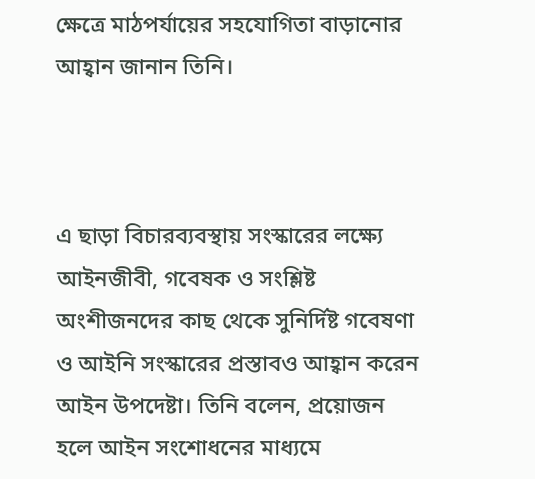ক্ষেত্রে মাঠপর্যায়ের সহযোগিতা বাড়ানোর আহ্বান জানান তিনি।



এ ছাড়া বিচারব্যবস্থায় সংস্কারের লক্ষ্যে আইনজীবী, গবেষক ও সংশ্লিষ্ট অংশীজনদের কাছ থেকে সুনির্দিষ্ট গবেষণা ও আইনি সংস্কারের প্রস্তাবও আহ্বান করেন আইন উপদেষ্টা। তিনি বলেন, প্রয়োজন হলে আইন সংশোধনের মাধ্যমে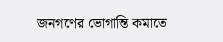জনগণের ভোগান্তি কমাতে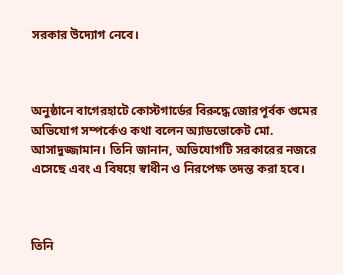সরকার উদ্যোগ নেবে।



অনুষ্ঠানে বাগেরহাটে কোস্টগার্ডের বিরুদ্ধে জোরপূর্বক গুমের অভিযোগ সম্পর্কেও কথা বলেন অ্যাডভোকেট মো. আসাদুজ্জামান। তিনি জানান, অভিযোগটি সরকারের নজরে এসেছে এবং এ বিষয়ে স্বাধীন ও নিরপেক্ষ তদন্ত করা হবে।



তিনি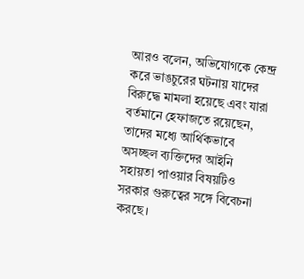আরও বলেন, অভিযোগকে কেন্দ্র করে ভাঙচুরের ঘটনায় যাদের বিরুদ্ধে মামলা হয়েছে এবং যারা বর্তমানে হেফাজতে রয়েছেন, তাদের মধ্যে আর্থিকভাবে অসচ্ছল ব্যক্তিদের আইনি সহায়তা পাওয়ার বিষয়টিও সরকার গুরুত্বের সঙ্গে বিবেচনা করছে।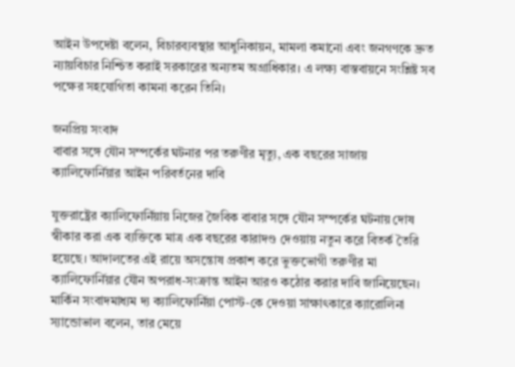আইন উপদেষ্টা বলেন, বিচারব্যবস্থার আধুনিকায়ন, মামলা কমানো এবং জনগণকে দ্রুত ন্যায়বিচার নিশ্চিত করাই সরকারের অন্যতম অগ্রাধিকার। এ লক্ষ্য বাস্তবায়নে সংশ্লিষ্ট সব পক্ষের সহযোগিতা কামনা করেন তিনি।

জনপ্রিয় সংবাদ
বাবার সঙ্গে যৌন সম্পর্কের ঘটনার পর তরুণীর মৃত্যু, এক বছরের সাজায় ক্যালিফোর্নিয়ার আইন পরিবর্তনের দাবি

যুক্তরাষ্ট্রের ক্যালিফোর্নিয়ায় নিজের জৈবিক বাবার সঙ্গে যৌন সম্পর্কের ঘটনায় দোষ স্বীকার করা এক ব্যক্তিকে মাত্র এক বছরের কারাদণ্ড দেওয়ায় নতুন করে বিতর্ক তৈরি হয়েছে। আদালতের এই রায়ে অসন্তোষ প্রকাশ করে ভুক্তভোগী তরুণীর মা ক্যালিফোর্নিয়ার যৌন অপরাধ-সংক্রান্ত আইন আরও কঠোর করার দাবি জানিয়েছেন।   মার্কিন সংবাদমাধ্যম দ্য ক্যালিফোর্নিয়া পোস্ট-কে দেওয়া সাক্ষাৎকারে ক্যারোলিনা স্যান্ডোভাল বলেন, তার মেয়ে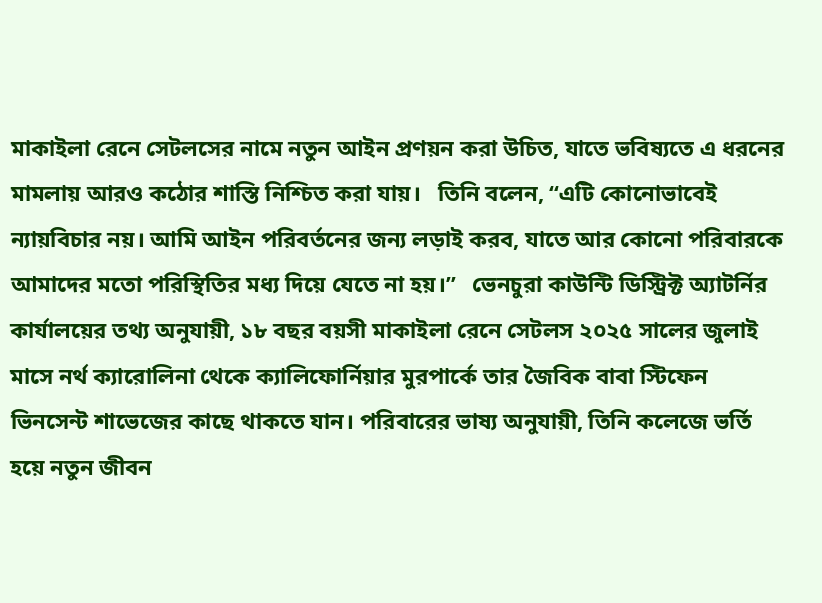মাকাইলা রেনে সেটলসের নামে নতুন আইন প্রণয়ন করা উচিত, যাতে ভবিষ্যতে এ ধরনের মামলায় আরও কঠোর শাস্তি নিশ্চিত করা যায়।   তিনি বলেন, “এটি কোনোভাবেই ন্যায়বিচার নয়। আমি আইন পরিবর্তনের জন্য লড়াই করব, যাতে আর কোনো পরিবারকে আমাদের মতো পরিস্থিতির মধ্য দিয়ে যেতে না হয়।”   ভেনচুরা কাউন্টি ডিস্ট্রিক্ট অ্যাটর্নির কার্যালয়ের তথ্য অনুযায়ী, ১৮ বছর বয়সী মাকাইলা রেনে সেটলস ২০২৫ সালের জুলাই মাসে নর্থ ক্যারোলিনা থেকে ক্যালিফোর্নিয়ার মুরপার্কে তার জৈবিক বাবা স্টিফেন ভিনসেন্ট শাভেজের কাছে থাকতে যান। পরিবারের ভাষ্য অনুযায়ী, তিনি কলেজে ভর্তি হয়ে নতুন জীবন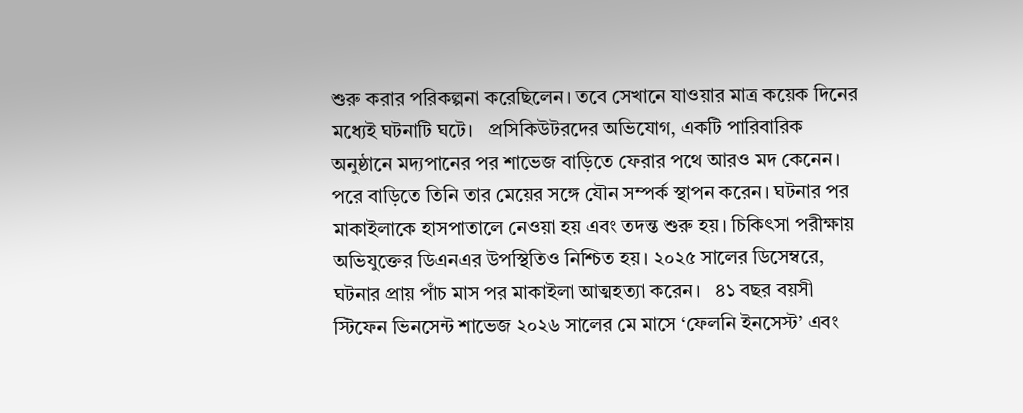শুরু করার পরিকল্পনা করেছিলেন। তবে সেখানে যাওয়ার মাত্র কয়েক দিনের মধ্যেই ঘটনাটি ঘটে।   প্রসিকিউটরদের অভিযোগ, একটি পারিবারিক অনুষ্ঠানে মদ্যপানের পর শাভেজ বাড়িতে ফেরার পথে আরও মদ কেনেন। পরে বাড়িতে তিনি তার মেয়ের সঙ্গে যৌন সম্পর্ক স্থাপন করেন। ঘটনার পর মাকাইলাকে হাসপাতালে নেওয়া হয় এবং তদন্ত শুরু হয়। চিকিৎসা পরীক্ষায় অভিযুক্তের ডিএনএর উপস্থিতিও নিশ্চিত হয়। ২০২৫ সালের ডিসেম্বরে, ঘটনার প্রায় পাঁচ মাস পর মাকাইলা আত্মহত্যা করেন।   ৪১ বছর বয়সী স্টিফেন ভিনসেন্ট শাভেজ ২০২৬ সালের মে মাসে ‘ফেলনি ইনসেস্ট’ এবং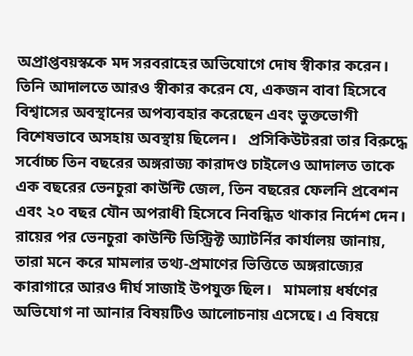অপ্রাপ্তবয়স্ককে মদ সরবরাহের অভিযোগে দোষ স্বীকার করেন। তিনি আদালতে আরও স্বীকার করেন যে, একজন বাবা হিসেবে বিশ্বাসের অবস্থানের অপব্যবহার করেছেন এবং ভুক্তভোগী বিশেষভাবে অসহায় অবস্থায় ছিলেন।   প্রসিকিউটররা তার বিরুদ্ধে সর্বোচ্চ তিন বছরের অঙ্গরাজ্য কারাদণ্ড চাইলেও আদালত তাকে এক বছরের ভেনচুরা কাউন্টি জেল, তিন বছরের ফেলনি প্রবেশন এবং ২০ বছর যৌন অপরাধী হিসেবে নিবন্ধিত থাকার নির্দেশ দেন। রায়ের পর ভেনচুরা কাউন্টি ডিস্ট্রিক্ট অ্যাটর্নির কার্যালয় জানায়, তারা মনে করে মামলার তথ্য-প্রমাণের ভিত্তিতে অঙ্গরাজ্যের কারাগারে আরও দীর্ঘ সাজাই উপযুক্ত ছিল।   মামলায় ধর্ষণের অভিযোগ না আনার বিষয়টিও আলোচনায় এসেছে। এ বিষয়ে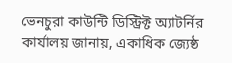ভেনচুরা কাউন্টি ডিস্ট্রিক্ট অ্যাটর্নির কার্যালয় জানায়, একাধিক জ্যেষ্ঠ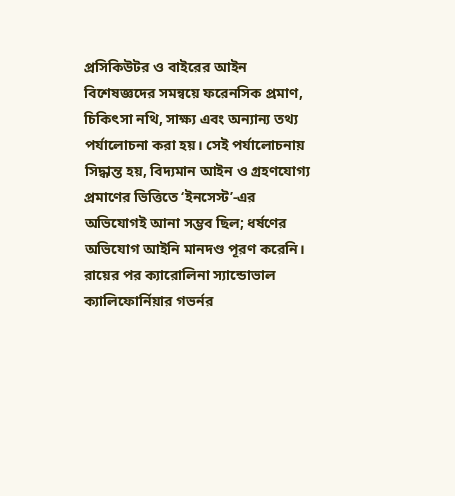প্রসিকিউটর ও বাইরের আইন বিশেষজ্ঞদের সমন্বয়ে ফরেনসিক প্রমাণ, চিকিৎসা নথি, সাক্ষ্য এবং অন্যান্য তথ্য পর্যালোচনা করা হয়। সেই পর্যালোচনায় সিদ্ধান্ত হয়, বিদ্যমান আইন ও গ্রহণযোগ্য প্রমাণের ভিত্তিতে ‘ইনসেস্ট’-এর অভিযোগই আনা সম্ভব ছিল; ধর্ষণের অভিযোগ আইনি মানদণ্ড পূরণ করেনি।   রায়ের পর ক্যারোলিনা স্যান্ডোভাল ক্যালিফোর্নিয়ার গভর্নর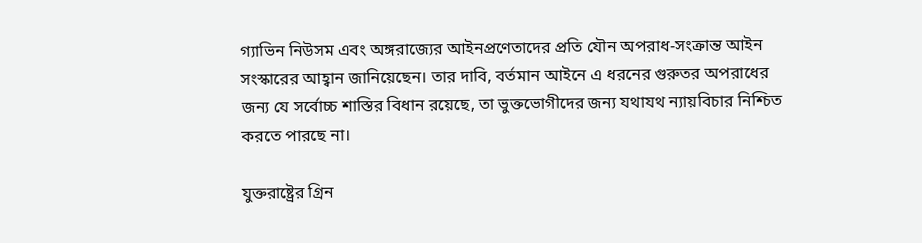গ্যাভিন নিউসম এবং অঙ্গরাজ্যের আইনপ্রণেতাদের প্রতি যৌন অপরাধ-সংক্রান্ত আইন সংস্কারের আহ্বান জানিয়েছেন। তার দাবি, বর্তমান আইনে এ ধরনের গুরুতর অপরাধের জন্য যে সর্বোচ্চ শাস্তির বিধান রয়েছে, তা ভুক্তভোগীদের জন্য যথাযথ ন্যায়বিচার নিশ্চিত করতে পারছে না।

যুক্তরাষ্ট্রের গ্রিন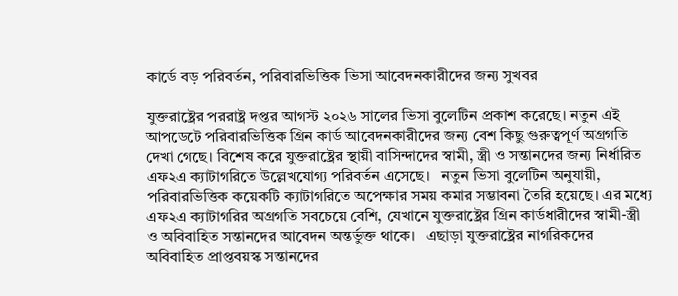কার্ডে বড় পরিবর্তন, পরিবারভিত্তিক ভিসা আবেদনকারীদের জন্য সুখবর

যুক্তরাষ্ট্রের পররাষ্ট্র দপ্তর আগস্ট ২০২৬ সালের ভিসা বুলেটিন প্রকাশ করেছে। নতুন এই আপডেটে পরিবারভিত্তিক গ্রিন কার্ড আবেদনকারীদের জন্য বেশ কিছু গুরুত্বপূর্ণ অগ্রগতি দেখা গেছে। বিশেষ করে যুক্তরাষ্ট্রের স্থায়ী বাসিন্দাদের স্বামী, স্ত্রী ও সন্তানদের জন্য নির্ধারিত এফ২এ ক্যাটাগরিতে উল্লেখযোগ্য পরিবর্তন এসেছে।   নতুন ভিসা বুলেটিন অনুযায়ী, পরিবারভিত্তিক কয়েকটি ক্যাটাগরিতে অপেক্ষার সময় কমার সম্ভাবনা তৈরি হয়েছে। এর মধ্যে এফ২এ ক্যাটাগরির অগ্রগতি সবচেয়ে বেশি, যেখানে যুক্তরাষ্ট্রের গ্রিন কার্ডধারীদের স্বামী-স্ত্রী ও অবিবাহিত সন্তানদের আবেদন অন্তর্ভুক্ত থাকে।   এছাড়া যুক্তরাষ্ট্রের নাগরিকদের অবিবাহিত প্রাপ্তবয়স্ক সন্তানদের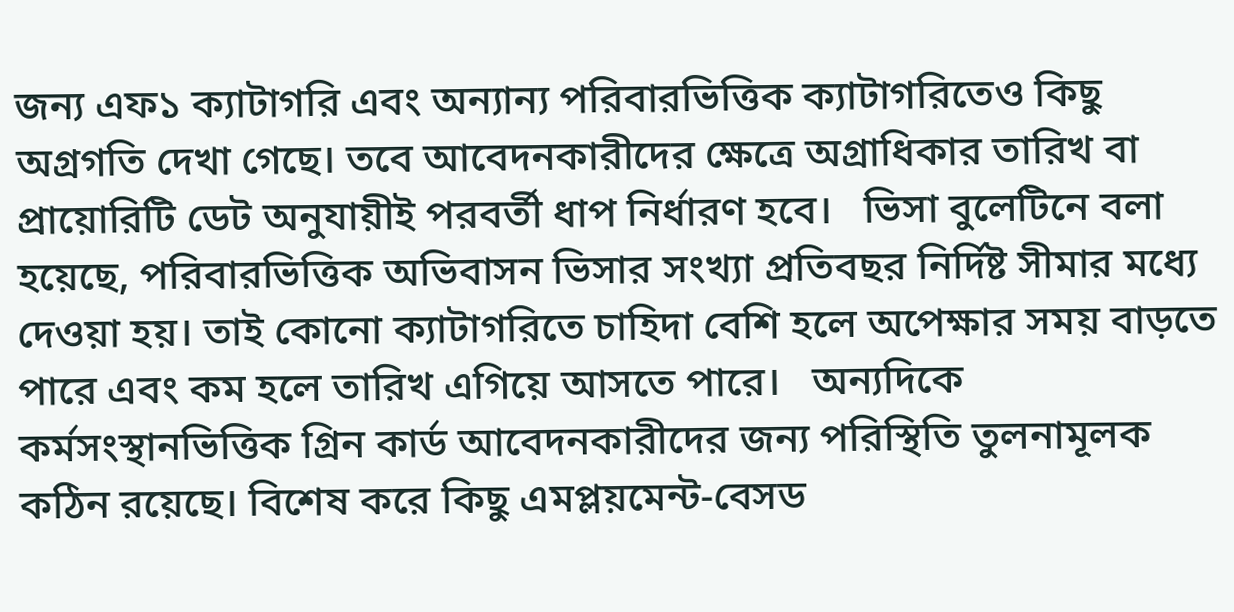জন্য এফ১ ক্যাটাগরি এবং অন্যান্য পরিবারভিত্তিক ক্যাটাগরিতেও কিছু অগ্রগতি দেখা গেছে। তবে আবেদনকারীদের ক্ষেত্রে অগ্রাধিকার তারিখ বা প্রায়োরিটি ডেট অনুযায়ীই পরবর্তী ধাপ নির্ধারণ হবে।   ভিসা বুলেটিনে বলা হয়েছে, পরিবারভিত্তিক অভিবাসন ভিসার সংখ্যা প্রতিবছর নির্দিষ্ট সীমার মধ্যে দেওয়া হয়। তাই কোনো ক্যাটাগরিতে চাহিদা বেশি হলে অপেক্ষার সময় বাড়তে পারে এবং কম হলে তারিখ এগিয়ে আসতে পারে।   অন্যদিকে কর্মসংস্থানভিত্তিক গ্রিন কার্ড আবেদনকারীদের জন্য পরিস্থিতি তুলনামূলক কঠিন রয়েছে। বিশেষ করে কিছু এমপ্লয়মেন্ট-বেসড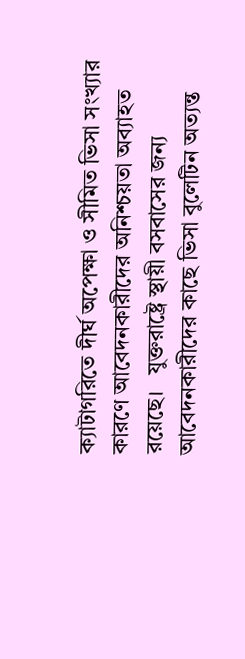ক্যাটাগরিতে দীর্ঘ অপেক্ষা ও সীমিত ভিসা সংখ্যার কারণে আবেদনকারীদের অনিশ্চয়তা অব্যাহত রয়েছে।   যুক্তরাষ্ট্রে স্থায়ী বসবাসের জন্য আবেদনকারীদের কাছে ভিসা বুলেটিন অত্যন্ত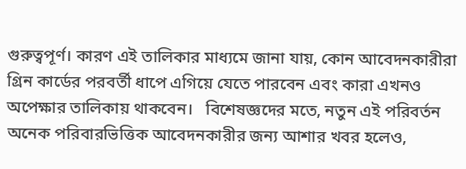গুরুত্বপূর্ণ। কারণ এই তালিকার মাধ্যমে জানা যায়, কোন আবেদনকারীরা গ্রিন কার্ডের পরবর্তী ধাপে এগিয়ে যেতে পারবেন এবং কারা এখনও অপেক্ষার তালিকায় থাকবেন।   বিশেষজ্ঞদের মতে, নতুন এই পরিবর্তন অনেক পরিবারভিত্তিক আবেদনকারীর জন্য আশার খবর হলেও,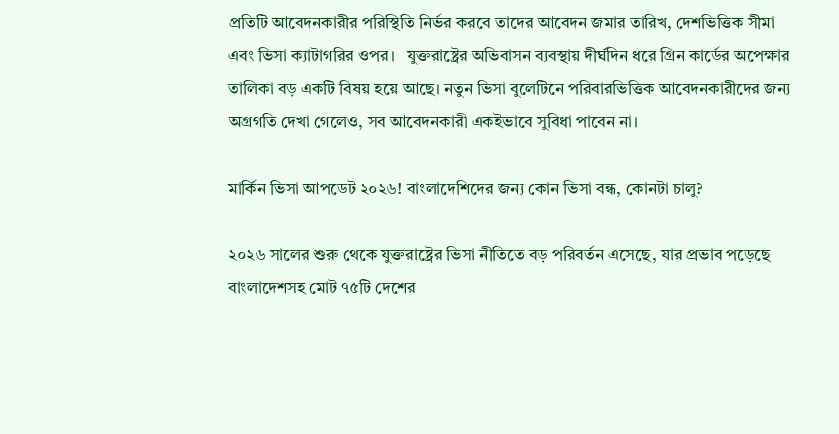প্রতিটি আবেদনকারীর পরিস্থিতি নির্ভর করবে তাদের আবেদন জমার তারিখ, দেশভিত্তিক সীমা এবং ভিসা ক্যাটাগরির ওপর।   যুক্তরাষ্ট্রের অভিবাসন ব্যবস্থায় দীর্ঘদিন ধরে গ্রিন কার্ডের অপেক্ষার তালিকা বড় একটি বিষয় হয়ে আছে। নতুন ভিসা বুলেটিনে পরিবারভিত্তিক আবেদনকারীদের জন্য অগ্রগতি দেখা গেলেও, সব আবেদনকারী একইভাবে সুবিধা পাবেন না।

মার্কিন ভিসা আপডেট ২০২৬! বাংলাদেশিদের জন্য কোন ভিসা বন্ধ, কোনটা চালু?

২০২৬ সালের শুরু থেকে যুক্তরাষ্ট্রের ভিসা নীতিতে বড় পরিবর্তন এসেছে, যার প্রভাব পড়েছে বাংলাদেশসহ মোট ৭৫টি দেশের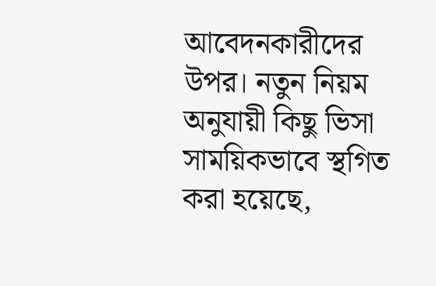আবেদনকারীদের উপর। নতুন নিয়ম অনুযায়ী কিছু ভিসা সাময়িকভাবে স্থগিত করা হয়েছে,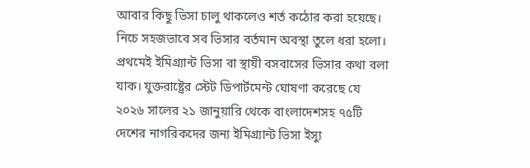আবার কিছু ভিসা চালু থাকলেও শর্ত কঠোর করা হয়েছে। নিচে সহজভাবে সব ভিসার বর্তমান অবস্থা তুলে ধরা হলো।   প্রথমেই ইমিগ্র্যান্ট ভিসা বা স্থায়ী বসবাসের ভিসার কথা বলা যাক। যুক্তরাষ্ট্রের স্টেট ডিপার্টমেন্ট ঘোষণা করেছে যে ২০২৬ সালের ২১ জানুয়ারি থেকে বাংলাদেশসহ ৭৫টি দেশের নাগরিকদের জন্য ইমিগ্র্যান্ট ভিসা ইস্যু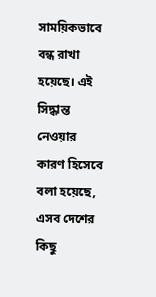সাময়িকভাবে বন্ধ রাখা হয়েছে। এই সিদ্ধান্ত নেওয়ার কারণ হিসেবে বলা হয়েছে, এসব দেশের কিছু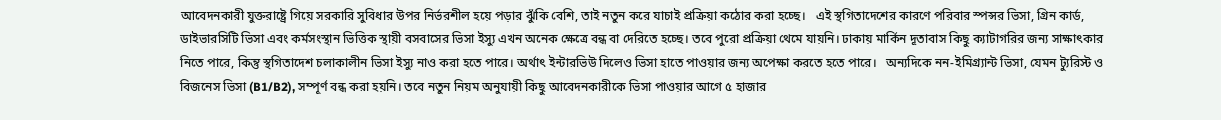আবেদনকারী যুক্তরাষ্ট্রে গিয়ে সরকারি সুবিধার উপর নির্ভরশীল হয়ে পড়ার ঝুঁকি বেশি, তাই নতুন করে যাচাই প্রক্রিয়া কঠোর করা হচ্ছে।   এই স্থগিতাদেশের কারণে পরিবার স্পন্সর ভিসা, গ্রিন কার্ড, ডাইভারসিটি ভিসা এবং কর্মসংস্থান ভিত্তিক স্থায়ী বসবাসের ভিসা ইস্যু এখন অনেক ক্ষেত্রে বন্ধ বা দেরিতে হচ্ছে। তবে পুরো প্রক্রিয়া থেমে যায়নি। ঢাকায় মার্কিন দূতাবাস কিছু ক্যাটাগরির জন্য সাক্ষাৎকার নিতে পারে, কিন্তু স্থগিতাদেশ চলাকালীন ভিসা ইস্যু নাও করা হতে পারে। অর্থাৎ ইন্টারভিউ দিলেও ভিসা হাতে পাওয়ার জন্য অপেক্ষা করতে হতে পারে।   অন্যদিকে নন-ইমিগ্র্যান্ট ভিসা, যেমন ট্যুরিস্ট ও বিজনেস ভিসা (B1/B2), সম্পূর্ণ বন্ধ করা হয়নি। তবে নতুন নিয়ম অনুযায়ী কিছু আবেদনকারীকে ভিসা পাওয়ার আগে ৫ হাজার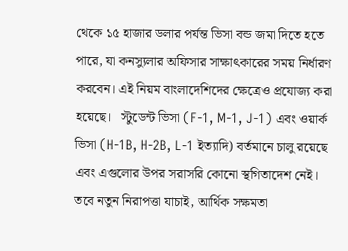থেকে ১৫ হাজার ডলার পর্যন্ত ভিসা বন্ড জমা দিতে হতে পারে, যা কনস্যুলার অফিসার সাক্ষাৎকারের সময় নির্ধারণ করবেন। এই নিয়ম বাংলাদেশিদের ক্ষেত্রেও প্রযোজ্য করা হয়েছে।   স্টুডেন্ট ভিসা (F-1, M-1, J-1) এবং ওয়ার্ক ভিসা (H-1B, H-2B, L-1 ইত্যাদি) বর্তমানে চালু রয়েছে এবং এগুলোর উপর সরাসরি কোনো স্থগিতাদেশ নেই। তবে নতুন নিরাপত্তা যাচাই, আর্থিক সক্ষমতা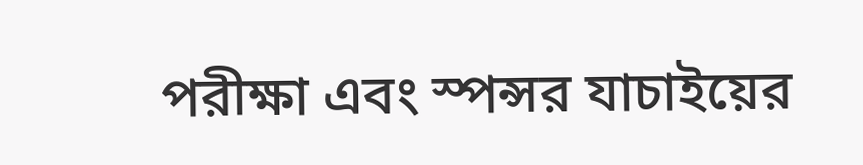পরীক্ষা এবং স্পন্সর যাচাইয়ের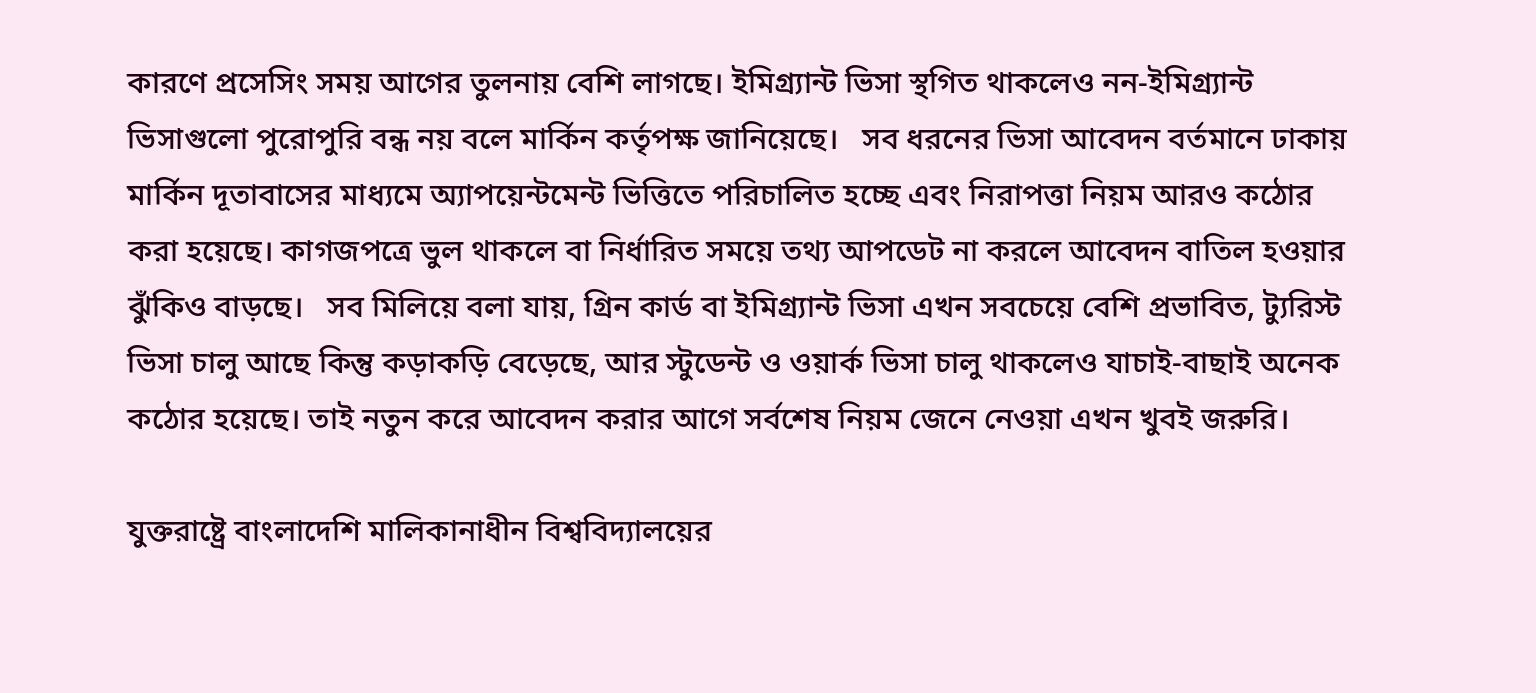কারণে প্রসেসিং সময় আগের তুলনায় বেশি লাগছে। ইমিগ্র্যান্ট ভিসা স্থগিত থাকলেও নন-ইমিগ্র্যান্ট ভিসাগুলো পুরোপুরি বন্ধ নয় বলে মার্কিন কর্তৃপক্ষ জানিয়েছে।   সব ধরনের ভিসা আবেদন বর্তমানে ঢাকায় মার্কিন দূতাবাসের মাধ্যমে অ্যাপয়েন্টমেন্ট ভিত্তিতে পরিচালিত হচ্ছে এবং নিরাপত্তা নিয়ম আরও কঠোর করা হয়েছে। কাগজপত্রে ভুল থাকলে বা নির্ধারিত সময়ে তথ্য আপডেট না করলে আবেদন বাতিল হওয়ার ঝুঁকিও বাড়ছে।   সব মিলিয়ে বলা যায়, গ্রিন কার্ড বা ইমিগ্র্যান্ট ভিসা এখন সবচেয়ে বেশি প্রভাবিত, ট্যুরিস্ট ভিসা চালু আছে কিন্তু কড়াকড়ি বেড়েছে, আর স্টুডেন্ট ও ওয়ার্ক ভিসা চালু থাকলেও যাচাই-বাছাই অনেক কঠোর হয়েছে। তাই নতুন করে আবেদন করার আগে সর্বশেষ নিয়ম জেনে নেওয়া এখন খুবই জরুরি।

যুক্তরাষ্ট্রে বাংলাদেশি মালিকানাধীন বিশ্ববিদ্যালয়ের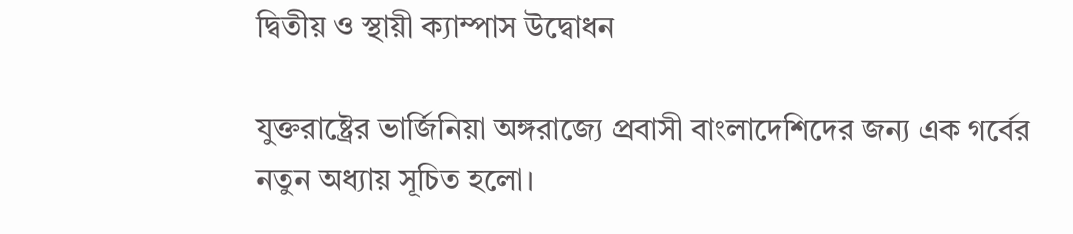দ্বিতীয় ও স্থায়ী ক্যাম্পাস উদ্বোধন

যুক্তরাষ্ট্রের ভার্জিনিয়া অঙ্গরাজ্যে প্রবাসী বাংলাদেশিদের জন্য এক গর্বের নতুন অধ্যায় সূচিত হলো।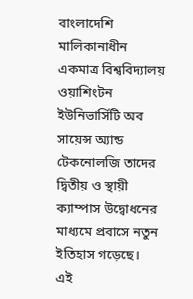বাংলাদেশি মালিকানাধীন একমাত্র বিশ্ববিদ্যালয় ওয়াশিংটন ইউনিভার্সিটি অব সায়েন্স অ্যান্ড টেকনোলজি তাদের দ্বিতীয় ও স্থায়ী ক্যাম্পাস উদ্বোধনের মাধ্যমে প্রবাসে নতুন ইতিহাস গড়েছে।   এই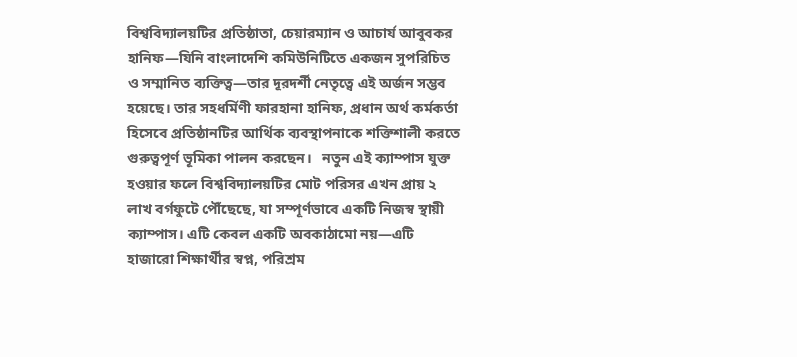বিশ্ববিদ্যালয়টির প্রতিষ্ঠাতা, চেয়ারম্যান ও আচার্য আবুবকর হানিফ—যিনি বাংলাদেশি কমিউনিটিতে একজন সুপরিচিত ও সম্মানিত ব্যক্তিত্ব—তার দূরদর্শী নেতৃত্বে এই অর্জন সম্ভব হয়েছে। তার সহধর্মিণী ফারহানা হানিফ, প্রধান অর্থ কর্মকর্তা হিসেবে প্রতিষ্ঠানটির আর্থিক ব্যবস্থাপনাকে শক্তিশালী করতে গুরুত্বপূর্ণ ভূমিকা পালন করছেন।   নতুন এই ক্যাম্পাস যুক্ত হওয়ার ফলে বিশ্ববিদ্যালয়টির মোট পরিসর এখন প্রায় ২ লাখ বর্গফুটে পৌঁছেছে, যা সম্পূর্ণভাবে একটি নিজস্ব স্থায়ী ক্যাম্পাস। এটি কেবল একটি অবকাঠামো নয়—এটি হাজারো শিক্ষার্থীর স্বপ্ন, পরিশ্রম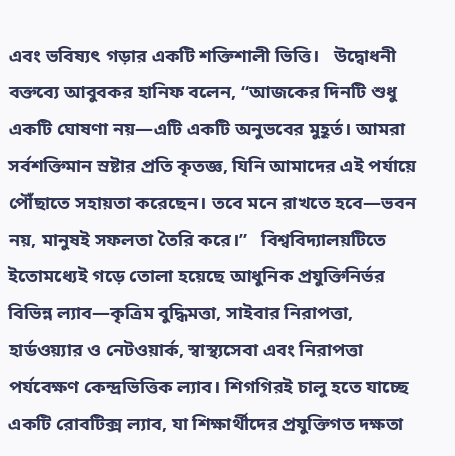এবং ভবিষ্যৎ গড়ার একটি শক্তিশালী ভিত্তি।   উদ্বোধনী বক্তব্যে আবুবকর হানিফ বলেন, “আজকের দিনটি শুধু একটি ঘোষণা নয়—এটি একটি অনুভবের মুহূর্ত। আমরা সর্বশক্তিমান স্রষ্টার প্রতি কৃতজ্ঞ, যিনি আমাদের এই পর্যায়ে পৌঁছাতে সহায়তা করেছেন। তবে মনে রাখতে হবে—ভবন নয়, মানুষই সফলতা তৈরি করে।”   বিশ্ববিদ্যালয়টিতে ইতোমধ্যেই গড়ে তোলা হয়েছে আধুনিক প্রযুক্তিনির্ভর বিভিন্ন ল্যাব—কৃত্রিম বুদ্ধিমত্তা, সাইবার নিরাপত্তা, হার্ডওয়্যার ও নেটওয়ার্ক, স্বাস্থ্যসেবা এবং নিরাপত্তা পর্যবেক্ষণ কেন্দ্রভিত্তিক ল্যাব। শিগগিরই চালু হতে যাচ্ছে একটি রোবটিক্স ল্যাব, যা শিক্ষার্থীদের প্রযুক্তিগত দক্ষতা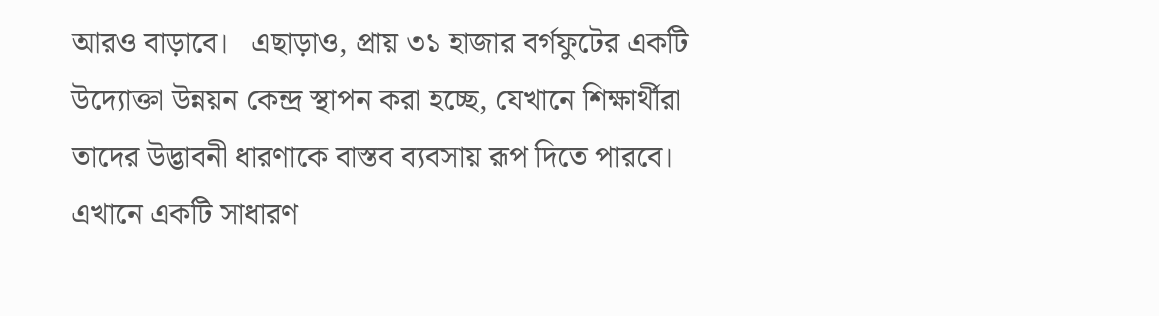আরও বাড়াবে।   এছাড়াও, প্রায় ৩১ হাজার বর্গফুটের একটি উদ্যোক্তা উন্নয়ন কেন্দ্র স্থাপন করা হচ্ছে, যেখানে শিক্ষার্থীরা তাদের উদ্ভাবনী ধারণাকে বাস্তব ব্যবসায় রূপ দিতে পারবে। এখানে একটি সাধারণ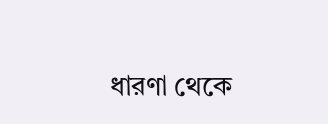ধারণা থেকে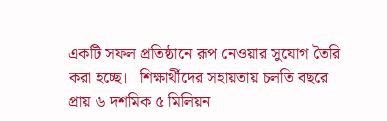একটি সফল প্রতিষ্ঠানে রূপ নেওয়ার সুযোগ তৈরি করা হচ্ছে।   শিক্ষার্থীদের সহায়তায় চলতি বছরে প্রায় ৬ দশমিক ৫ মিলিয়ন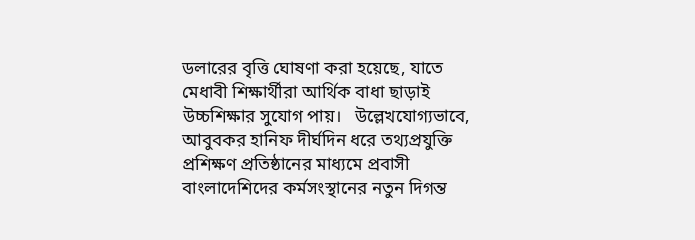ডলারের বৃত্তি ঘোষণা করা হয়েছে, যাতে মেধাবী শিক্ষার্থীরা আর্থিক বাধা ছাড়াই উচ্চশিক্ষার সুযোগ পায়।   উল্লেখযোগ্যভাবে, আবুবকর হানিফ দীর্ঘদিন ধরে তথ্যপ্রযুক্তি প্রশিক্ষণ প্রতিষ্ঠানের মাধ্যমে প্রবাসী বাংলাদেশিদের কর্মসংস্থানের নতুন দিগন্ত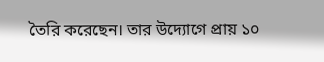তৈরি করেছেন। তার উদ্যোগে প্রায় ১০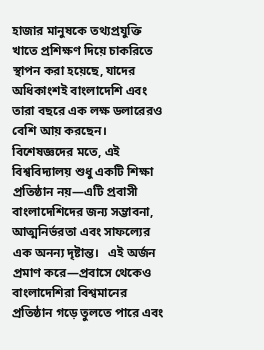হাজার মানুষকে তথ্যপ্রযুক্তি খাতে প্রশিক্ষণ দিয়ে চাকরিতে স্থাপন করা হয়েছে, যাদের অধিকাংশই বাংলাদেশি এবং তারা বছরে এক লক্ষ ডলারেরও বেশি আয় করছেন।   বিশেষজ্ঞদের মতে, এই বিশ্ববিদ্যালয় শুধু একটি শিক্ষা প্রতিষ্ঠান নয়—এটি প্রবাসী বাংলাদেশিদের জন্য সম্ভাবনা, আত্মনির্ভরতা এবং সাফল্যের এক অনন্য দৃষ্টান্ত।   এই অর্জন প্রমাণ করে—প্রবাসে থেকেও বাংলাদেশিরা বিশ্বমানের প্রতিষ্ঠান গড়ে তুলতে পারে এবং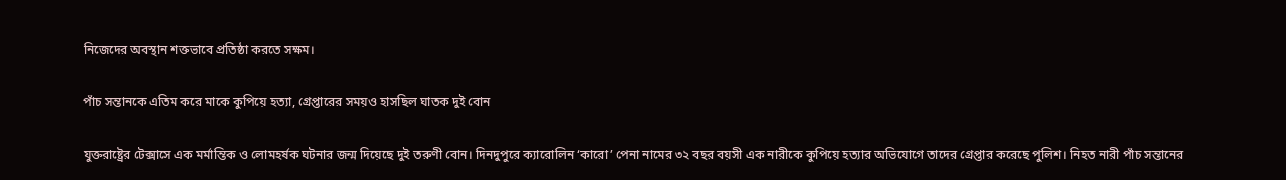নিজেদের অবস্থান শক্তভাবে প্রতিষ্ঠা করতে সক্ষম।

পাঁচ সন্তানকে এতিম করে মাকে কুপিয়ে হত্যা, গ্রেপ্তারের সময়ও হাসছিল ঘাতক দুই বোন

যুক্তরাষ্ট্রের টেক্সাসে এক মর্মান্তিক ও লোমহর্ষক ঘটনার জন্ম দিয়েছে দুই তরুণী বোন। দিনদুপুরে ক্যারোলিন ‘কারো’ পেনা নামের ৩২ বছর বয়সী এক নারীকে কুপিয়ে হত্যার অভিযোগে তাদের গ্রেপ্তার করেছে পুলিশ। নিহত নারী পাঁচ সন্তানের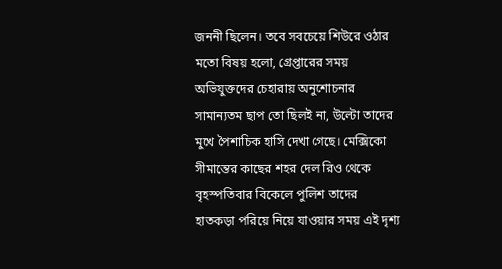জননী ছিলেন। তবে সবচেয়ে শিউরে ওঠার মতো বিষয় হলো, গ্রেপ্তারের সময় অভিযুক্তদের চেহারায় অনুশোচনার সামান্যতম ছাপ তো ছিলই না, উল্টো তাদের মুখে পৈশাচিক হাসি দেখা গেছে। মেক্সিকো সীমান্তের কাছের শহর দেল রিও থেকে বৃহস্পতিবার বিকেলে পুলিশ তাদের হাতকড়া পরিয়ে নিয়ে যাওয়ার সময় এই দৃশ্য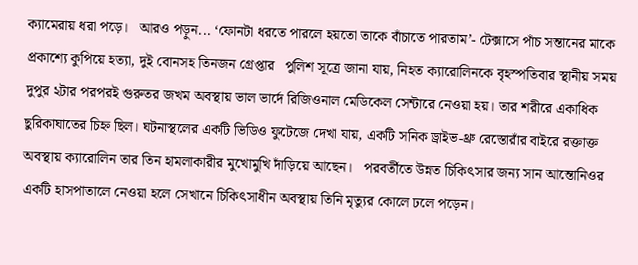ক্যামেরায় ধরা পড়ে।   আরও পড়ুন... ‘ফোনটা ধরতে পারলে হয়তো তাকে বাঁচাতে পারতাম’- টেক্সাসে পাঁচ সন্তানের মাকে প্রকাশ্যে কুপিয়ে হত্যা, দুই বোনসহ তিনজন গ্রেপ্তার   পুলিশ সূত্রে জানা যায়, নিহত ক্যারোলিনকে বৃহস্পতিবার স্থানীয় সময় দুপুর ২টার পরপরই গুরুতর জখম অবস্থায় ভাল ভার্দে রিজিওনাল মেডিকেল সেন্টারে নেওয়া হয়। তার শরীরে একাধিক ছুরিকাঘাতের চিহ্ন ছিল। ঘটনাস্থলের একটি ভিডিও ফুটেজে দেখা যায়, একটি সনিক ড্রাইভ-থ্রু রেস্তোরাঁর বাইরে রক্তাক্ত অবস্থায় ক্যারোলিন তার তিন হামলাকারীর মুখোমুখি দাঁড়িয়ে আছেন।   পরবর্তীতে উন্নত চিকিৎসার জন্য সান আন্তোনিওর একটি হাসপাতালে নেওয়া হলে সেখানে চিকিৎসাধীন অবস্থায় তিনি মৃত্যুর কোলে ঢলে পড়েন।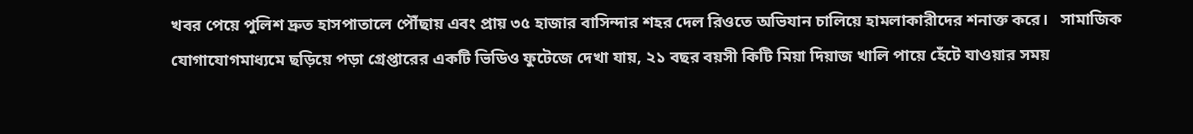খবর পেয়ে পুলিশ দ্রুত হাসপাতালে পৌঁছায় এবং প্রায় ৩৫ হাজার বাসিন্দার শহর দেল রিওতে অভিযান চালিয়ে হামলাকারীদের শনাক্ত করে।   সামাজিক যোগাযোগমাধ্যমে ছড়িয়ে পড়া গ্রেপ্তারের একটি ভিডিও ফুটেজে দেখা যায়, ২১ বছর বয়সী কিটি মিয়া দিয়াজ খালি পায়ে হেঁটে যাওয়ার সময়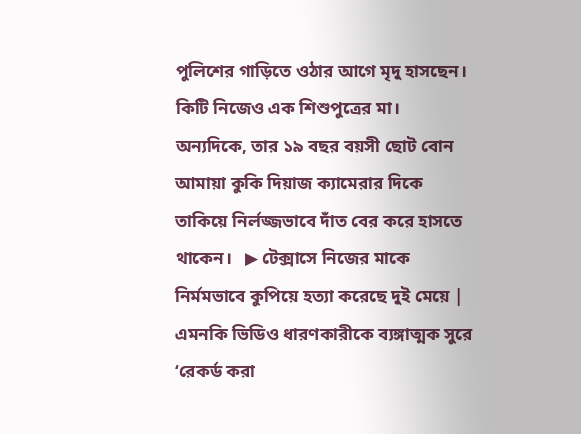পুলিশের গাড়িতে ওঠার আগে মৃদু হাসছেন। কিটি নিজেও এক শিশুপুত্রের মা। অন্যদিকে, তার ১৯ বছর বয়সী ছোট বোন আমায়া কুকি দিয়াজ ক্যামেরার দিকে তাকিয়ে নির্লজ্জভাবে দাঁত বের করে হাসতে থাকেন।   ▶ টেক্সাসে নিজের মাকে নির্মমভাবে কুপিয়ে হত্যা করেছে দুই মেয়ে |   এমনকি ভিডিও ধারণকারীকে ব্যঙ্গাত্মক সুরে ‘রেকর্ড করা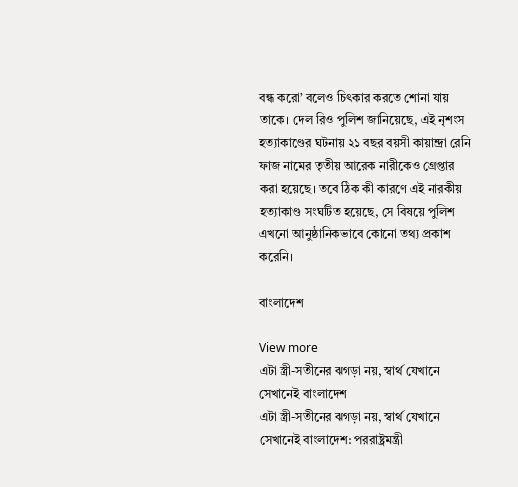বন্ধ করো’ বলেও চিৎকার করতে শোনা যায় তাকে। দেল রিও পুলিশ জানিয়েছে, এই নৃশংস হত্যাকাণ্ডের ঘটনায় ২১ বছর বয়সী কায়ান্দ্রা রেনি ফাজ নামের তৃতীয় আরেক নারীকেও গ্রেপ্তার করা হয়েছে। তবে ঠিক কী কারণে এই নারকীয় হত্যাকাণ্ড সংঘটিত হয়েছে, সে বিষয়ে পুলিশ এখনো আনুষ্ঠানিকভাবে কোনো তথ্য প্রকাশ করেনি।

বাংলাদেশ

View more
এটা স্ত্রী-সতীনের ঝগড়া নয়, স্বার্থ যেখানে সেখানেই বাংলাদেশ
এটা স্ত্রী-সতীনের ঝগড়া নয়, স্বার্থ যেখানে সেখানেই বাংলাদেশ: পররাষ্ট্রমন্ত্রী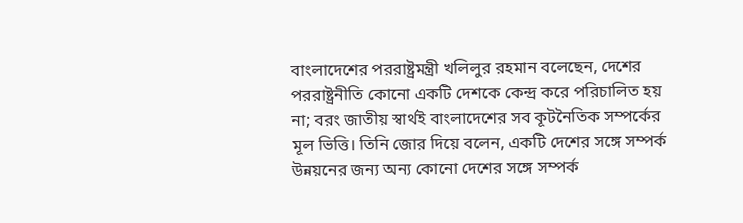বাংলাদেশের পররাষ্ট্রমন্ত্রী খলিলুর রহমান বলেছেন, দেশের পররাষ্ট্রনীতি কোনো একটি দেশকে কেন্দ্র করে পরিচালিত হয় না; বরং জাতীয় স্বার্থই বাংলাদেশের সব কূটনৈতিক সম্পর্কের মূল ভিত্তি। তিনি জোর দিয়ে বলেন, একটি দেশের সঙ্গে সম্পর্ক উন্নয়নের জন্য অন্য কোনো দেশের সঙ্গে সম্পর্ক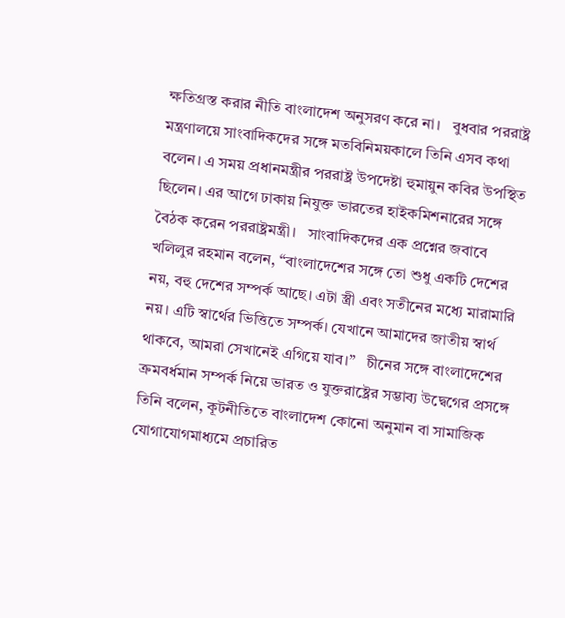ক্ষতিগ্রস্ত করার নীতি বাংলাদেশ অনুসরণ করে না।   বুধবার পররাষ্ট্র মন্ত্রণালয়ে সাংবাদিকদের সঙ্গে মতবিনিময়কালে তিনি এসব কথা বলেন। এ সময় প্রধানমন্ত্রীর পররাষ্ট্র উপদেষ্টা হুমায়ুন কবির উপস্থিত ছিলেন। এর আগে ঢাকায় নিযুক্ত ভারতের হাইকমিশনারের সঙ্গে বৈঠক করেন পররাষ্ট্রমন্ত্রী।   সাংবাদিকদের এক প্রশ্নের জবাবে খলিলুর রহমান বলেন, “বাংলাদেশের সঙ্গে তো শুধু একটি দেশের নয়, বহু দেশের সম্পর্ক আছে। এটা স্ত্রী এবং সতীনের মধ্যে মারামারি নয়। এটি স্বার্থের ভিত্তিতে সম্পর্ক। যেখানে আমাদের জাতীয় স্বার্থ থাকবে, আমরা সেখানেই এগিয়ে যাব।”   চীনের সঙ্গে বাংলাদেশের ক্রমবর্ধমান সম্পর্ক নিয়ে ভারত ও যুক্তরাষ্ট্রের সম্ভাব্য উদ্বেগের প্রসঙ্গে তিনি বলেন, কূটনীতিতে বাংলাদেশ কোনো অনুমান বা সামাজিক যোগাযোগমাধ্যমে প্রচারিত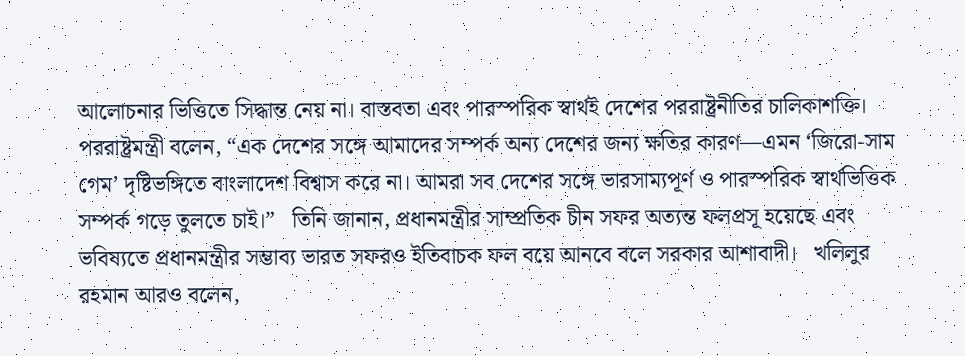আলোচনার ভিত্তিতে সিদ্ধান্ত নেয় না। বাস্তবতা এবং পারস্পরিক স্বার্থই দেশের পররাষ্ট্রনীতির চালিকাশক্তি।   পররাষ্ট্রমন্ত্রী বলেন, “এক দেশের সঙ্গে আমাদের সম্পর্ক অন্য দেশের জন্য ক্ষতির কারণ—এমন ‘জিরো-সাম গেম’ দৃষ্টিভঙ্গিতে বাংলাদেশ বিশ্বাস করে না। আমরা সব দেশের সঙ্গে ভারসাম্যপূর্ণ ও পারস্পরিক স্বার্থভিত্তিক সম্পর্ক গড়ে তুলতে চাই।”   তিনি জানান, প্রধানমন্ত্রীর সাম্প্রতিক চীন সফর অত্যন্ত ফলপ্রসূ হয়েছে এবং ভবিষ্যতে প্রধানমন্ত্রীর সম্ভাব্য ভারত সফরও ইতিবাচক ফল বয়ে আনবে বলে সরকার আশাবাদী।   খলিলুর রহমান আরও বলেন,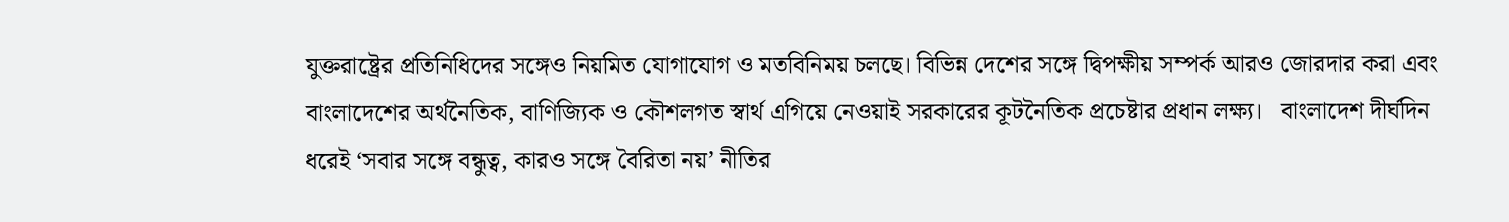যুক্তরাষ্ট্রের প্রতিনিধিদের সঙ্গেও নিয়মিত যোগাযোগ ও মতবিনিময় চলছে। বিভিন্ন দেশের সঙ্গে দ্বিপক্ষীয় সম্পর্ক আরও জোরদার করা এবং বাংলাদেশের অর্থনৈতিক, বাণিজ্যিক ও কৌশলগত স্বার্থ এগিয়ে নেওয়াই সরকারের কূটনৈতিক প্রচেষ্টার প্রধান লক্ষ্য।   বাংলাদেশ দীর্ঘদিন ধরেই ‘সবার সঙ্গে বন্ধুত্ব, কারও সঙ্গে বৈরিতা নয়’ নীতির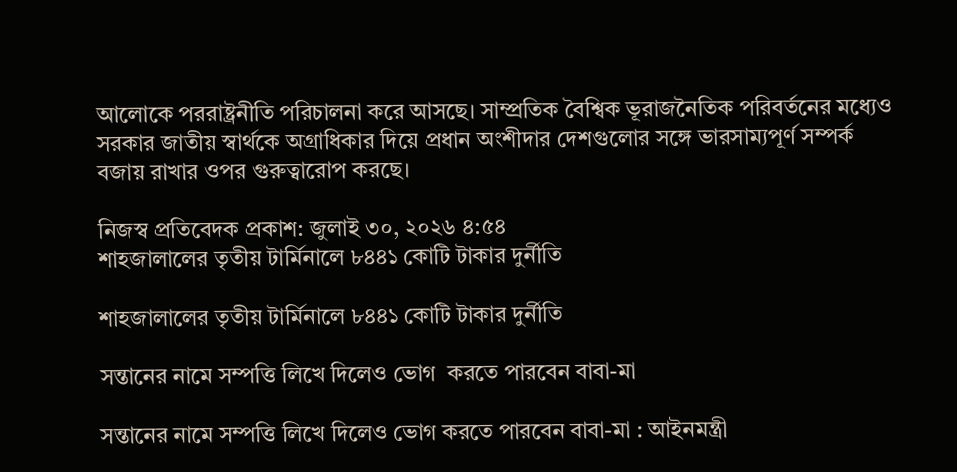আলোকে পররাষ্ট্রনীতি পরিচালনা করে আসছে। সাম্প্রতিক বৈশ্বিক ভূরাজনৈতিক পরিবর্তনের মধ্যেও সরকার জাতীয় স্বার্থকে অগ্রাধিকার দিয়ে প্রধান অংশীদার দেশগুলোর সঙ্গে ভারসাম্যপূর্ণ সম্পর্ক বজায় রাখার ওপর গুরুত্বারোপ করছে।

নিজস্ব প্রতিবেদক প্রকাশ: জুলাই ৩০, ২০২৬ ৪:৫৪
শাহজালালের তৃতীয় টার্মিনালে ৮৪৪১ কোটি টাকার দুর্নীতি

শাহজালালের তৃতীয় টার্মিনালে ৮৪৪১ কোটি টাকার দুর্নীতি

সন্তানের নামে সম্পত্তি লিখে দিলেও ভোগ  করতে পারবেন বাবা-মা

সন্তানের নামে সম্পত্তি লিখে দিলেও ভোগ করতে পারবেন বাবা-মা : আইনমন্ত্রী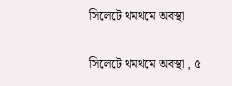সিলেটে থমথমে অবস্থা

সিলেটে থমথমে অবস্থা , ৫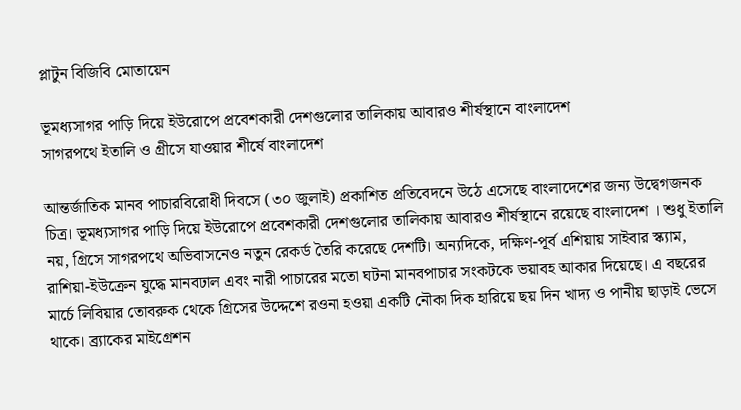প্লাটুন বিজিবি মোতায়েন

ভূমধ্যসাগর পাড়ি দিয়ে ইউরোপে প্রবেশকারী দেশগুলোর তালিকায় আবারও শীর্ষস্থানে বাংলাদেশ
সাগরপথে ইতালি ও গ্রীসে যাওয়ার শীর্ষে বাংলাদেশ

আন্তর্জাতিক মানব পাচারবিরোধী দিবসে (৩০ জুলাই) প্রকাশিত প্রতিবেদনে উঠে এসেছে বাংলাদেশের জন্য উদ্বেগজনক চিত্র। ভূমধ্যসাগর পাড়ি দিয়ে ইউরোপে প্রবেশকারী দেশগুলোর তালিকায় আবারও শীর্ষস্থানে রয়েছে বাংলাদেশ । শুধু ইতালি নয়, গ্রিসে সাগরপথে অভিবাসনেও নতুন রেকর্ড তৈরি করেছে দেশটি। অন্যদিকে, দক্ষিণ-পূর্ব এশিয়ায় সাইবার স্ক্যাম, রাশিয়া-ইউক্রেন যুদ্ধে মানবঢাল এবং নারী পাচারের মতো ঘটনা মানবপাচার সংকটকে ভয়াবহ আকার দিয়েছে। এ বছরের মার্চে লিবিয়ার তোবরুক থেকে গ্রিসের উদ্দেশে রওনা হওয়া একটি নৌকা দিক হারিয়ে ছয় দিন খাদ্য ও পানীয় ছাড়াই ভেসে থাকে। ব্র্যাকের মাইগ্রেশন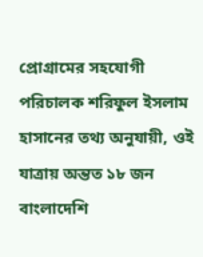প্রোগ্রামের সহযোগী পরিচালক শরিফুল ইসলাম হাসানের তথ্য অনুযায়ী, ওই যাত্রায় অন্তত ১৮ জন বাংলাদেশি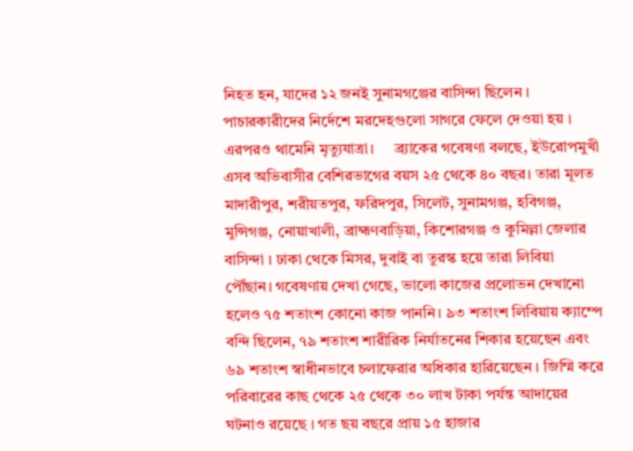নিহত হন, যাদের ১২ জনই সুনামগঞ্জের বাসিন্দা ছিলেন । পাচারকারীদের নির্দেশে মরদেহগুলো সাগরে ফেলে দেওয়া হয় । এরপরও থামেনি মৃত্যুযাত্রা।     ব্র্যাকের গবেষণা বলছে, ইউরোপমুখী এসব অভিবাসীর বেশিরভাগের বয়স ২৫ থেকে ৪০ বছর। তারা মূলত মাদারীপুর, শরীয়তপুর, ফরিদপুর, সিলেট, সুনামগঞ্জ, হবিগঞ্জ, মুন্সিগঞ্জ, নোয়াখালী, ব্রাহ্মণবাড়িয়া, কিশোরগঞ্জ ও কুমিল্লা জেলার বাসিন্দা । ঢাকা থেকে মিসর, দুবাই বা তুরস্ক হয়ে তারা লিবিয়া পৌঁছান। গবেষণায় দেখা গেছে, ভালো কাজের প্রলোভন দেখানো হলেও ৭৫ শতাংশ কোনো কাজ পাননি। ৯৩ শতাংশ লিবিয়ায় ক্যাম্পে বন্দি ছিলেন, ৭৯ শতাংশ শারীরিক নির্যাতনের শিকার হয়েছেন এবং ৬৯ শতাংশ স্বাধীনভাবে চলাফেরার অধিকার হারিয়েছেন । জিম্মি করে পরিবারের কাছ থেকে ২৫ থেকে ৩০ লাখ টাকা পর্যন্ত আদায়ের ঘটনাও রয়েছে । গত ছয় বছরে প্রায় ১৫ হাজার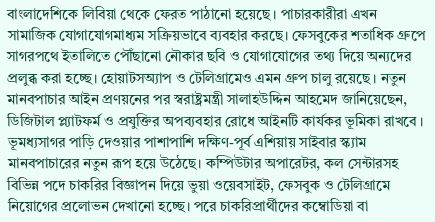বাংলাদেশিকে লিবিয়া থেকে ফেরত পাঠানো হয়েছে । পাচারকারীরা এখন সামাজিক যোগাযোগমাধ্যম সক্রিয়ভাবে ব্যবহার করছে। ফেসবুকের শতাধিক গ্রুপে সাগরপথে ইতালিতে পৌঁছানো নৌকার ছবি ও যোগাযোগের তথ্য দিয়ে অন্যদের প্রলুব্ধ করা হচ্ছে। হোয়াটসঅ্যাপ ও টেলিগ্রামেও এমন গ্রুপ চালু রয়েছে । নতুন মানবপাচার আইন প্রণয়নের পর স্বরাষ্ট্রমন্ত্রী সালাহউদ্দিন আহমেদ জানিয়েছেন, ডিজিটাল প্ল্যাটফর্ম ও প্রযুক্তির অপব্যবহার রোধে আইনটি কার্যকর ভূমিকা রাখবে ।     ভূমধ্যসাগর পাড়ি দেওয়ার পাশাপাশি দক্ষিণ-পূর্ব এশিয়ায় সাইবার স্ক্যাম মানবপাচারের নতুন রূপ হয়ে উঠেছে। কম্পিউটার অপারেটর, কল সেন্টারসহ বিভিন্ন পদে চাকরির বিজ্ঞাপন দিয়ে ভুয়া ওয়েবসাইট, ফেসবুক ও টেলিগ্রামে নিয়োগের প্রলোভন দেখানো হচ্ছে। পরে চাকরিপ্রার্থীদের কম্বোডিয়া বা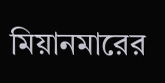মিয়ানমারের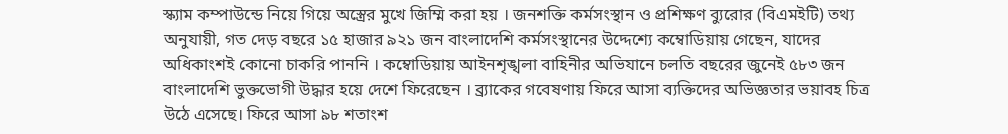স্ক্যাম কম্পাউন্ডে নিয়ে গিয়ে অস্ত্রের মুখে জিম্মি করা হয় । জনশক্তি কর্মসংস্থান ও প্রশিক্ষণ ব্যুরোর (বিএমইটি) তথ্য অনুযায়ী, গত দেড় বছরে ১৫ হাজার ৯২১ জন বাংলাদেশি কর্মসংস্থানের উদ্দেশ্যে কম্বোডিয়ায় গেছেন, যাদের অধিকাংশই কোনো চাকরি পাননি । কম্বোডিয়ায় আইনশৃঙ্খলা বাহিনীর অভিযানে চলতি বছরের জুনেই ৫৮৩ জন বাংলাদেশি ভুক্তভোগী উদ্ধার হয়ে দেশে ফিরেছেন । ব্র্যাকের গবেষণায় ফিরে আসা ব্যক্তিদের অভিজ্ঞতার ভয়াবহ চিত্র উঠে এসেছে। ফিরে আসা ৯৮ শতাংশ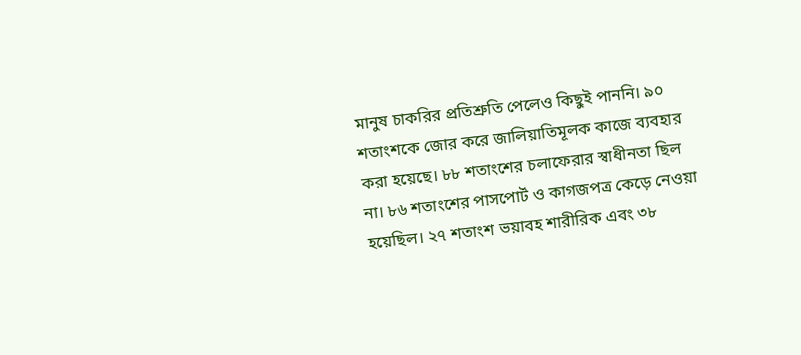মানুষ চাকরির প্রতিশ্রুতি পেলেও কিছুই পাননি। ৯০ শতাংশকে জোর করে জালিয়াতিমূলক কাজে ব্যবহার করা হয়েছে। ৮৮ শতাংশের চলাফেরার স্বাধীনতা ছিল না। ৮৬ শতাংশের পাসপোর্ট ও কাগজপত্র কেড়ে নেওয়া হয়েছিল। ২৭ শতাংশ ভয়াবহ শারীরিক এবং ৩৮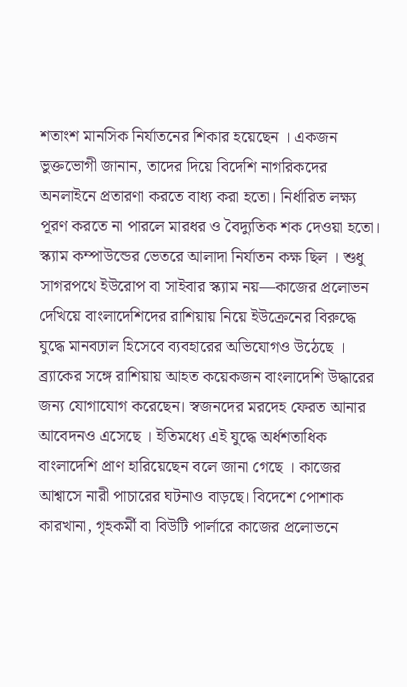শতাংশ মানসিক নির্যাতনের শিকার হয়েছেন । একজন ভুক্তভোগী জানান, তাদের দিয়ে বিদেশি নাগরিকদের অনলাইনে প্রতারণা করতে বাধ্য করা হতো। নির্ধারিত লক্ষ্য পূরণ করতে না পারলে মারধর ও বৈদ্যুতিক শক দেওয়া হতো। স্ক্যাম কম্পাউন্ডের ভেতরে আলাদা নির্যাতন কক্ষ ছিল । শুধু সাগরপথে ইউরোপ বা সাইবার স্ক্যাম নয়—কাজের প্রলোভন দেখিয়ে বাংলাদেশিদের রাশিয়ায় নিয়ে ইউক্রেনের বিরুদ্ধে যুদ্ধে মানবঢাল হিসেবে ব্যবহারের অভিযোগও উঠেছে । ব্র্যাকের সঙ্গে রাশিয়ায় আহত কয়েকজন বাংলাদেশি উদ্ধারের জন্য যোগাযোগ করেছেন। স্বজনদের মরদেহ ফেরত আনার আবেদনও এসেছে । ইতিমধ্যে এই যুদ্ধে অর্ধশতাধিক বাংলাদেশি প্রাণ হারিয়েছেন বলে জানা গেছে । কাজের আশ্বাসে নারী পাচারের ঘটনাও বাড়ছে। বিদেশে পোশাক কারখানা, গৃহকর্মী বা বিউটি পার্লারে কাজের প্রলোভনে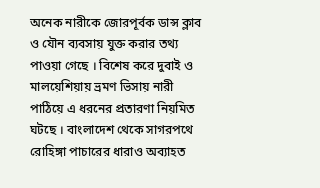অনেক নারীকে জোরপূর্বক ডান্স ক্লাব ও যৌন ব্যবসায় যুক্ত করার তথ্য পাওয়া গেছে । বিশেষ করে দুবাই ও মালয়েশিয়ায় ভ্রমণ ভিসায় নারী পাঠিয়ে এ ধরনের প্রতারণা নিয়মিত ঘটছে । বাংলাদেশ থেকে সাগরপথে রোহিঙ্গা পাচারের ধারাও অব্যাহত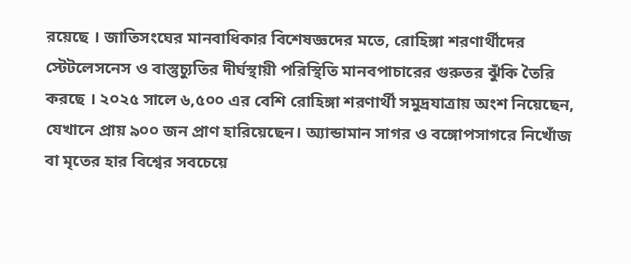রয়েছে । জাতিসংঘের মানবাধিকার বিশেষজ্ঞদের মতে, রোহিঙ্গা শরণার্থীদের স্টেটলেসনেস ও বাস্তুচ্যুতির দীর্ঘস্থায়ী পরিস্থিতি মানবপাচারের গুরুতর ঝুঁকি তৈরি করছে । ২০২৫ সালে ৬,৫০০ এর বেশি রোহিঙ্গা শরণার্থী সমুদ্রযাত্রায় অংশ নিয়েছেন, যেখানে প্রায় ৯০০ জন প্রাণ হারিয়েছেন। অ্যান্ডামান সাগর ও বঙ্গোপসাগরে নিখোঁজ বা মৃতের হার বিশ্বের সবচেয়ে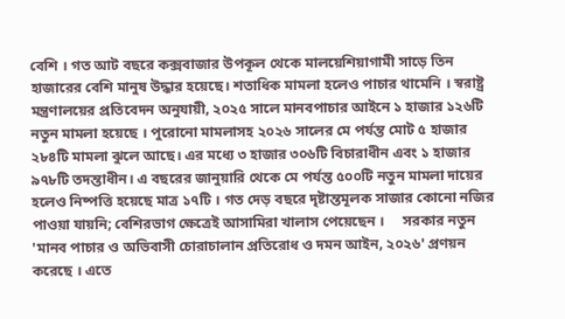বেশি । গত আট বছরে কক্সবাজার উপকূল থেকে মালয়েশিয়াগামী সাড়ে তিন হাজারের বেশি মানুষ উদ্ধার হয়েছে। শতাধিক মামলা হলেও পাচার থামেনি । স্বরাষ্ট্র মন্ত্রণালয়ের প্রতিবেদন অনুযায়ী, ২০২৫ সালে মানবপাচার আইনে ১ হাজার ১২৬টি নতুন মামলা হয়েছে । পুরোনো মামলাসহ ২০২৬ সালের মে পর্যন্ত মোট ৫ হাজার ২৮৪টি মামলা ঝুলে আছে। এর মধ্যে ৩ হাজার ৩০৬টি বিচারাধীন এবং ১ হাজার ৯৭৮টি তদন্তাধীন। এ বছরের জানুয়ারি থেকে মে পর্যন্ত ৫০০টি নতুন মামলা দায়ের হলেও নিষ্পত্তি হয়েছে মাত্র ১৭টি । গত দেড় বছরে দৃষ্টান্তমূলক সাজার কোনো নজির পাওয়া যায়নি; বেশিরভাগ ক্ষেত্রেই আসামিরা খালাস পেয়েছেন ।     সরকার নতুন 'মানব পাচার ও অভিবাসী চোরাচালান প্রতিরোধ ও দমন আইন, ২০২৬' প্রণয়ন করেছে । এতে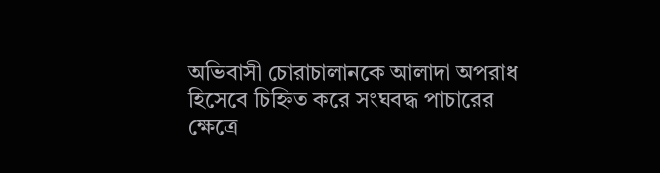অভিবাসী চোরাচালানকে আলাদা অপরাধ হিসেবে চিহ্নিত করে সংঘবদ্ধ পাচারের ক্ষেত্রে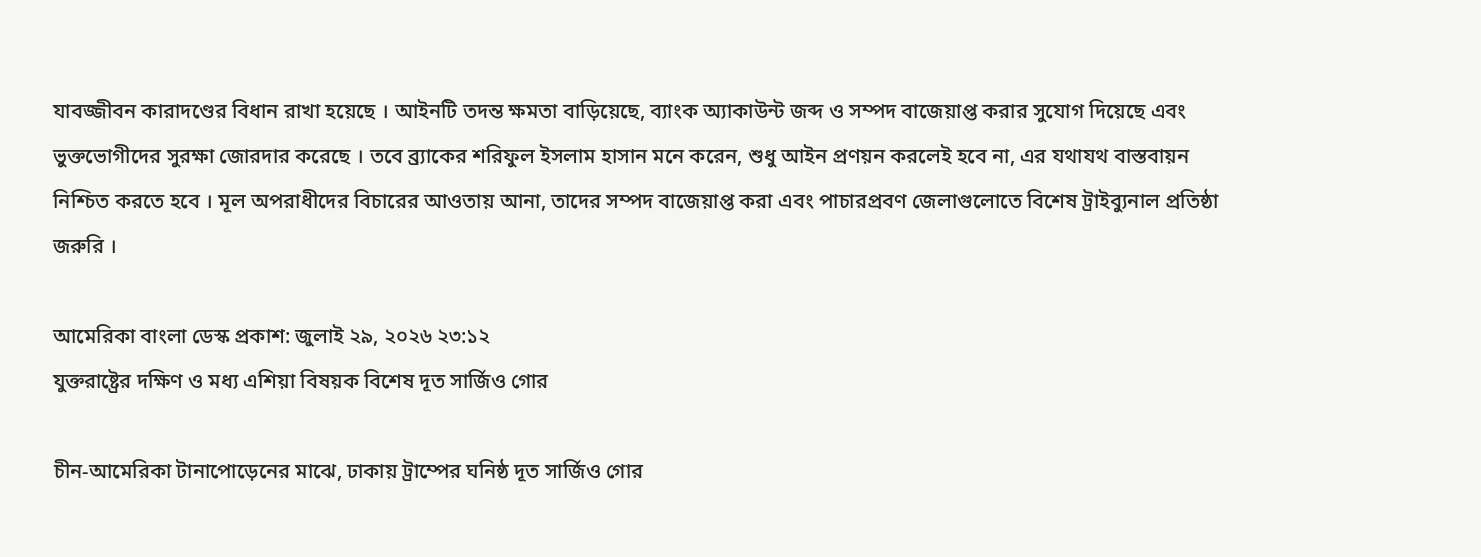যাবজ্জীবন কারাদণ্ডের বিধান রাখা হয়েছে । আইনটি তদন্ত ক্ষমতা বাড়িয়েছে, ব্যাংক অ্যাকাউন্ট জব্দ ও সম্পদ বাজেয়াপ্ত করার সুযোগ দিয়েছে এবং ভুক্তভোগীদের সুরক্ষা জোরদার করেছে । তবে ব্র্যাকের শরিফুল ইসলাম হাসান মনে করেন, শুধু আইন প্রণয়ন করলেই হবে না, এর যথাযথ বাস্তবায়ন নিশ্চিত করতে হবে । মূল অপরাধীদের বিচারের আওতায় আনা, তাদের সম্পদ বাজেয়াপ্ত করা এবং পাচারপ্রবণ জেলাগুলোতে বিশেষ ট্রাইব্যুনাল প্রতিষ্ঠা জরুরি ।

আমেরিকা বাংলা ডেস্ক প্রকাশ: জুলাই ২৯, ২০২৬ ২৩:১২
যুক্তরাষ্ট্রের দক্ষিণ ও মধ্য এশিয়া বিষয়ক বিশেষ দূত সার্জিও গোর

চীন-আমেরিকা টানাপোড়েনের মাঝে, ঢাকায় ট্রাম্পের ঘনিষ্ঠ দূত সার্জিও গোর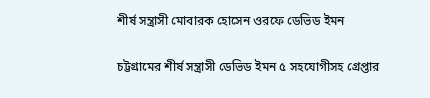শীর্ষ সন্ত্রাসী মোবারক হোসেন ওরফে ডেভিড ইমন

চট্টগ্রামের শীর্ষ সন্ত্রাসী ডেভিড ইমন ৫ সহযোগীসহ গ্রেপ্তার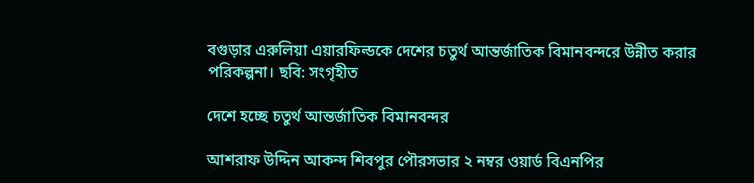বগুড়ার এরুলিয়া এয়ারফিল্ডকে দেশের চতুর্থ আন্তর্জাতিক বিমানবন্দরে উন্নীত করার পরিকল্পনা। ছবি: সংগৃহীত

দেশে হচ্ছে চতুর্থ আন্তর্জাতিক বিমানবন্দর

আশরাফ উদ্দিন আকন্দ শিবপুর পৌরসভার ২ নম্বর ওয়ার্ড বিএনপির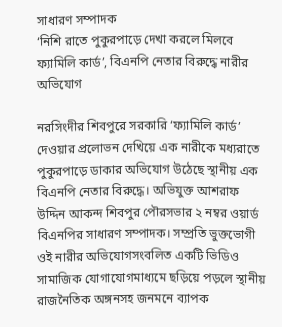সাধারণ সম্পাদক
‘নিশি রাতে পুকুরপাড়ে দেখা করলে মিলবে ফ্যামিলি কার্ড’, বিএনপি নেতার বিরুদ্ধে নারীর অভিযোগ

নরসিংদীর শিবপুরে সরকারি ‘ফ্যামিলি কার্ড’ দেওয়ার প্রলোভন দেখিয়ে এক নারীকে মধ্যরাতে পুকুরপাড়ে ডাকার অভিযোগ উঠেছে স্থানীয় এক বিএনপি নেতার বিরুদ্ধে। অভিযুক্ত আশরাফ উদ্দিন আকন্দ শিবপুর পৌরসভার ২ নম্বর ওয়ার্ড বিএনপির সাধারণ সম্পাদক। সম্প্রতি ভুক্তভোগী ওই নারীর অভিযোগসংবলিত একটি ভিডিও সামাজিক যোগাযোগমাধ্যমে ছড়িয়ে পড়লে স্থানীয় রাজনৈতিক অঙ্গনসহ জনমনে ব্যাপক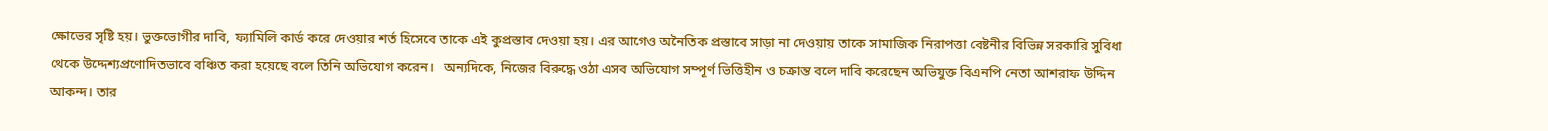ক্ষোভের সৃষ্টি হয়। ভুক্তভোগীর দাবি, ফ্যামিলি কার্ড করে দেওয়ার শর্ত হিসেবে তাকে এই কুপ্রস্তাব দেওয়া হয়। এর আগেও অনৈতিক প্রস্তাবে সাড়া না দেওয়ায় তাকে সামাজিক নিরাপত্তা বেষ্টনীর বিভিন্ন সরকারি সুবিধা থেকে উদ্দেশ্যপ্রণোদিতভাবে বঞ্চিত করা হয়েছে বলে তিনি অভিযোগ করেন।   অন্যদিকে, নিজের বিরুদ্ধে ওঠা এসব অভিযোগ সম্পূর্ণ ভিত্তিহীন ও চক্রান্ত বলে দাবি করেছেন অভিযুক্ত বিএনপি নেতা আশরাফ উদ্দিন আকন্দ। তার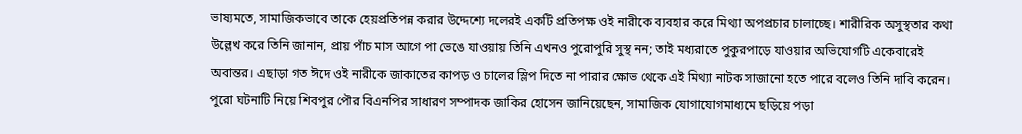ভাষ্যমতে, সামাজিকভাবে তাকে হেয়প্রতিপন্ন করার উদ্দেশ্যে দলেরই একটি প্রতিপক্ষ ওই নারীকে ব্যবহার করে মিথ্যা অপপ্রচার চালাচ্ছে। শারীরিক অসুস্থতার কথা উল্লেখ করে তিনি জানান, প্রায় পাঁচ মাস আগে পা ভেঙে যাওয়ায় তিনি এখনও পুরোপুরি সুস্থ নন; তাই মধ্যরাতে পুকুরপাড়ে যাওয়ার অভিযোগটি একেবারেই অবান্তর। এছাড়া গত ঈদে ওই নারীকে জাকাতের কাপড় ও চালের স্লিপ দিতে না পারার ক্ষোভ থেকে এই মিথ্যা নাটক সাজানো হতে পারে বলেও তিনি দাবি করেন।   পুরো ঘটনাটি নিয়ে শিবপুর পৌর বিএনপির সাধারণ সম্পাদক জাকির হোসেন জানিয়েছেন, সামাজিক যোগাযোগমাধ্যমে ছড়িয়ে পড়া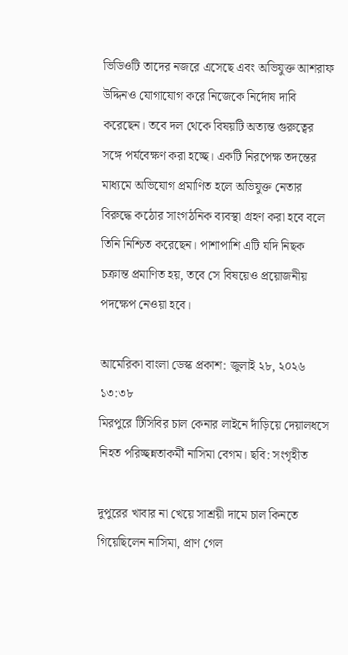ভিডিওটি তাদের নজরে এসেছে এবং অভিযুক্ত আশরাফ উদ্দিনও যোগাযোগ করে নিজেকে নির্দোষ দাবি করেছেন। তবে দল থেকে বিষয়টি অত্যন্ত গুরুত্বের সঙ্গে পর্যবেক্ষণ করা হচ্ছে। একটি নিরপেক্ষ তদন্তের মাধ্যমে অভিযোগ প্রমাণিত হলে অভিযুক্ত নেতার বিরুদ্ধে কঠোর সাংগঠনিক ব্যবস্থা গ্রহণ করা হবে বলে তিনি নিশ্চিত করেছেন। পাশাপাশি এটি যদি নিছক চক্রান্ত প্রমাণিত হয়, তবে সে বিষয়েও প্রয়োজনীয় পদক্ষেপ নেওয়া হবে।

আমেরিকা বাংলা ডেস্ক প্রকাশ: জুলাই ২৮, ২০২৬ ১৩:৩৮
মিরপুরে টিসিবির চাল কেনার লাইনে দাঁড়িয়ে দেয়ালধসে নিহত পরিচ্ছন্নতাকর্মী নাসিমা বেগম। ছবি: সংগৃহীত

দুপুরের খাবার না খেয়ে সাশ্রয়ী দামে চাল কিনতে গিয়েছিলেন নাসিমা, প্রাণ গেল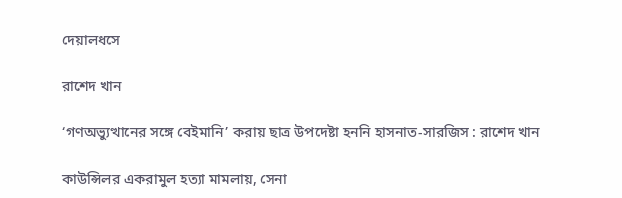দেয়ালধসে

রাশেদ খান

‘গণঅভ্যুত্থানের সঙ্গে বেইমানি’ করায় ছাত্র উপদেষ্টা হননি হাসনাত-সারজিস : রাশেদ খান

কাউন্সিলর একরামুল হত্যা মামলায়, সেনা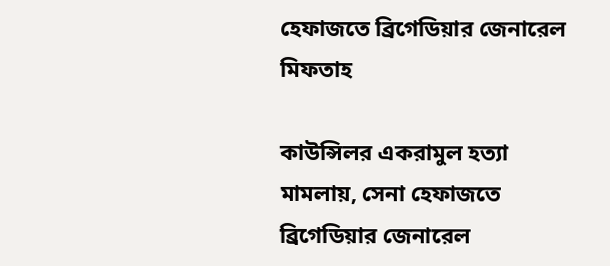হেফাজতে ব্রিগেডিয়ার জেনারেল মিফতাহ

কাউন্সিলর একরামুল হত্যা মামলায়, সেনা হেফাজতে ব্রিগেডিয়ার জেনারেল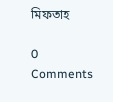মিফতাহ

0 Comments